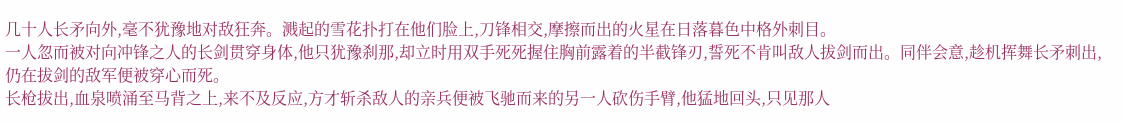几十人长矛向外,毫不犹豫地对敌狂奔。溅起的雪花扑打在他们脸上,刀锋相交,摩擦而出的火星在日落暮色中格外刺目。
一人忽而被对向冲锋之人的长剑贯穿身体,他只犹豫刹那,却立时用双手死死握住胸前露着的半截锋刃,誓死不肯叫敌人拔剑而出。同伴会意,趁机挥舞长矛刺出,仍在拔剑的敌军便被穿心而死。
长枪拔出,血泉喷涌至马背之上,来不及反应,方才斩杀敌人的亲兵便被飞驰而来的另一人砍伤手臂,他猛地回头,只见那人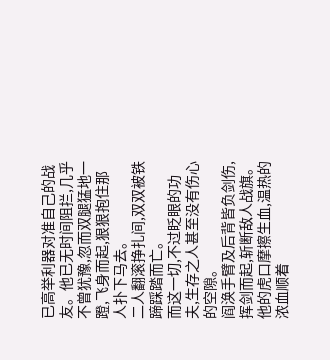已高举利器对准自己的战友。他已无时间阻拦,几乎不曾犹豫,忽而双腿猛地一蹬,飞身而起,狠狠抱住那人扑下马去。
二人翻滚挣扎间,双双被铁蹄踩踏而亡。
而这一切,不过眨眼的功夫,生存之人甚至没有伤心的空隙。
阎涣手臂及后背皆负剑伤,挥剑而起,斩断敌人战旗。
他的虎口摩擦生血,温热的浓血顺着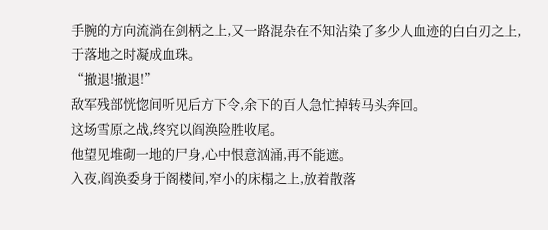手腕的方向流淌在剑柄之上,又一路混杂在不知沾染了多少人血迹的白白刃之上,于落地之时凝成血珠。
“撤退!撤退!”
敌军残部恍惚间听见后方下令,余下的百人急忙掉转马头奔回。
这场雪原之战,终究以阎涣险胜收尾。
他望见堆砌一地的尸身,心中恨意汹涌,再不能遮。
入夜,阎涣委身于阁楼间,窄小的床榻之上,放着散落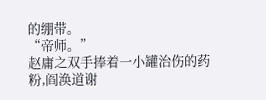的绷带。
“帝师。”
赵庸之双手捧着一小罐治伤的药粉,阎涣道谢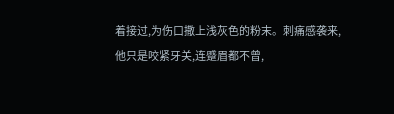着接过,为伤口撒上浅灰色的粉末。刺痛感袭来,他只是咬紧牙关,连蹙眉都不曾,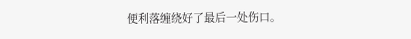便利落缠绕好了最后一处伤口。